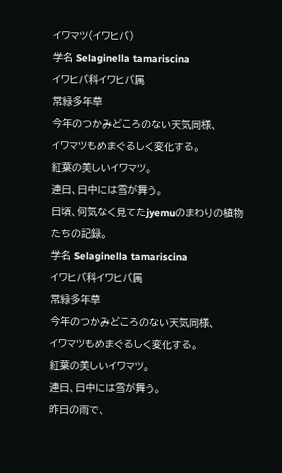イワマツ(イワヒバ)
学名 Selaginella tamariscina
イワヒバ科イワヒバ属
常緑多年草
今年のつかみどころのない天気同様、
イワマツもめまぐるしく変化する。
紅葉の美しいイワマツ。
連日、日中には雪が舞う。
日頃、何気なく見てたjyemuのまわりの植物たちの記録。
学名 Selaginella tamariscina
イワヒバ科イワヒバ属
常緑多年草
今年のつかみどころのない天気同様、
イワマツもめまぐるしく変化する。
紅葉の美しいイワマツ。
連日、日中には雪が舞う。
昨日の雨で、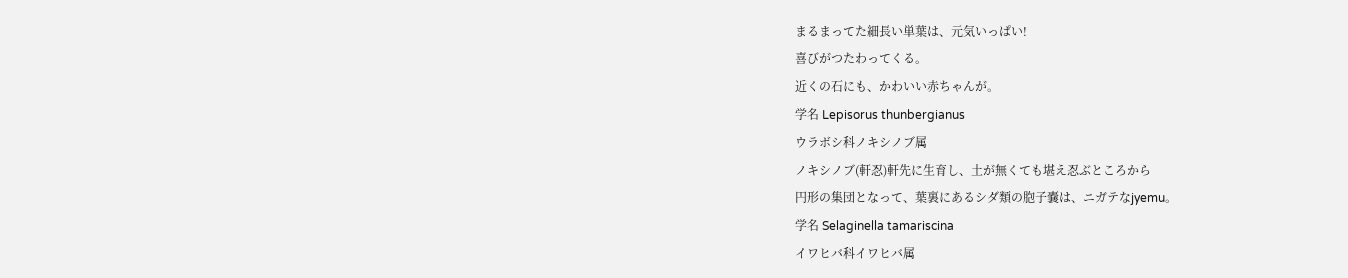まるまってた細長い単葉は、元気いっぱい!
喜びがつたわってくる。
近くの石にも、かわいい赤ちゃんが。
学名 Lepisorus thunbergianus
ウラボシ科ノキシノブ属
ノキシノブ(軒忍)軒先に生育し、土が無くても堪え忍ぶところから
円形の集団となって、葉裏にあるシダ類の胞子嚢は、ニガテなjyemu。
学名 Selaginella tamariscina
イワヒバ科イワヒバ属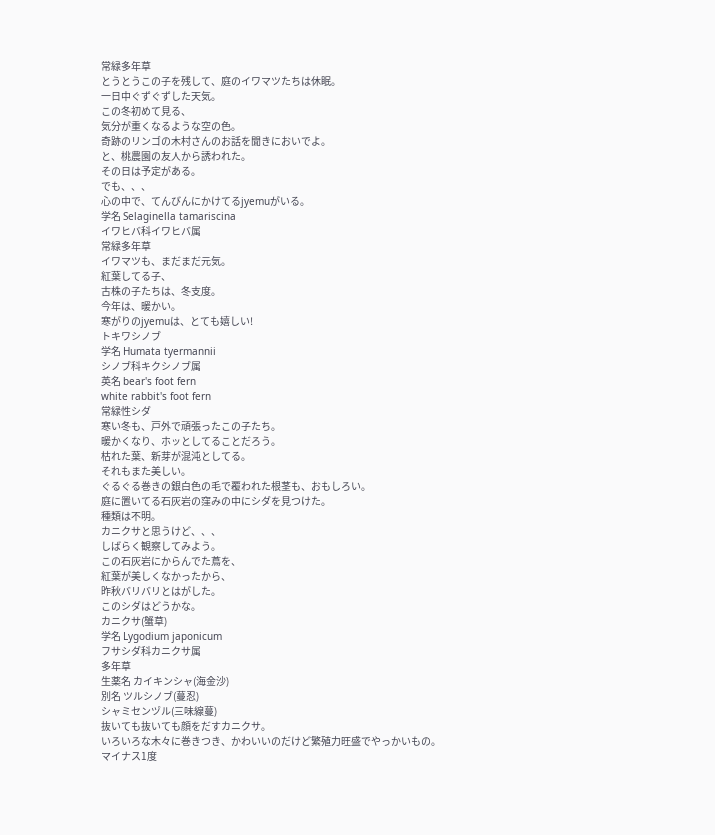常緑多年草
とうとうこの子を残して、庭のイワマツたちは休眠。
一日中ぐずぐずした天気。
この冬初めて見る、
気分が重くなるような空の色。
奇跡のリンゴの木村さんのお話を聞きにおいでよ。
と、桃農園の友人から誘われた。
その日は予定がある。
でも、、、
心の中で、てんびんにかけてるjyemuがいる。
学名 Selaginella tamariscina
イワヒバ科イワヒバ属
常緑多年草
イワマツも、まだまだ元気。
紅葉してる子、
古株の子たちは、冬支度。
今年は、暖かい。
寒がりのjyemuは、とても嬉しい!
トキワシノブ
学名 Humata tyermannii
シノブ科キクシノブ属
英名 bear's foot fern
white rabbit's foot fern
常緑性シダ
寒い冬も、戸外で頑張ったこの子たち。
暖かくなり、ホッとしてることだろう。
枯れた葉、新芽が混沌としてる。
それもまた美しい。
ぐるぐる巻きの銀白色の毛で覆われた根茎も、おもしろい。
庭に置いてる石灰岩の窪みの中にシダを見つけた。
種類は不明。
カニクサと思うけど、、、
しばらく観察してみよう。
この石灰岩にからんでた蔦を、
紅葉が美しくなかったから、
昨秋バリバリとはがした。
このシダはどうかな。
カニクサ(蟹草)
学名 Lygodium japonicum
フサシダ科カニクサ属
多年草
生薬名 カイキンシャ(海金沙)
別名 ツルシノブ(蔓忍)
シャミセンヅル(三味線蔓)
抜いても抜いても顔をだすカニクサ。
いろいろな木々に巻きつき、かわいいのだけど繁殖力旺盛でやっかいもの。
マイナス1度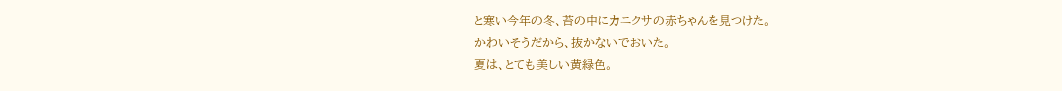と寒い今年の冬、苔の中にカニクサの赤ちゃんを見つけた。
かわいそうだから、抜かないでおいた。
夏は、とても美しい黄緑色。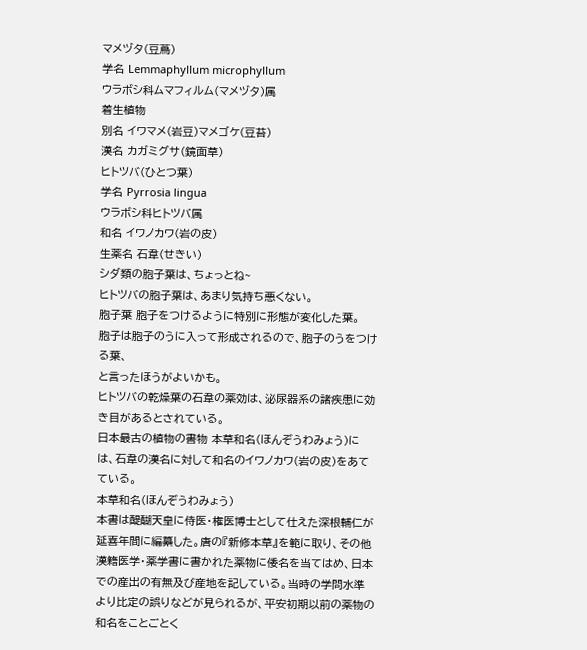マメヅタ(豆蔦)
学名 Lemmaphyllum microphyllum
ウラボシ科ムマフィルム(マメヅタ)属
着生植物
別名 イワマメ(岩豆)マメゴケ(豆苔)
漢名 カガミグサ(鏡面草)
ヒトツバ(ひとつ葉)
学名 Pyrrosia lingua
ウラボシ科ヒトツバ属
和名 イワノカワ(岩の皮)
生薬名 石韋(せきい)
シダ類の胞子葉は、ちょっとね~
ヒトツバの胞子葉は、あまり気持ち悪くない。
胞子葉 胞子をつけるように特別に形態が変化した葉。
胞子は胞子のうに入って形成されるので、胞子のうをつける葉、
と言ったほうがよいかも。
ヒトツバの乾燥葉の石韋の薬効は、泌尿器系の諸疾患に効き目があるとされている。
日本最古の植物の書物 本草和名(ほんぞうわみょう)には、石韋の漢名に対して和名のイワノカワ(岩の皮)をあてている。
本草和名(ほんぞうわみょう)
本書は醍醐天皇に侍医・権医博士として仕えた深根輔仁が延喜年間に編纂した。唐の『新修本草』を範に取り、その他漢籍医学・薬学書に書かれた薬物に倭名を当てはめ、日本での産出の有無及び産地を記している。当時の学問水準より比定の誤りなどが見られるが、平安初期以前の薬物の和名をことごとく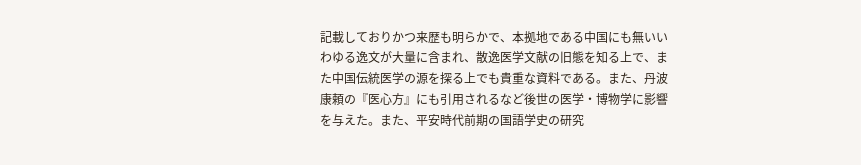記載しておりかつ来歴も明らかで、本拠地である中国にも無いいわゆる逸文が大量に含まれ、散逸医学文献の旧態を知る上で、また中国伝統医学の源を探る上でも貴重な資料である。また、丹波康頼の『医心方』にも引用されるなど後世の医学・博物学に影響を与えた。また、平安時代前期の国語学史の研究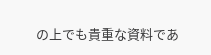の上でも貴重な資料であ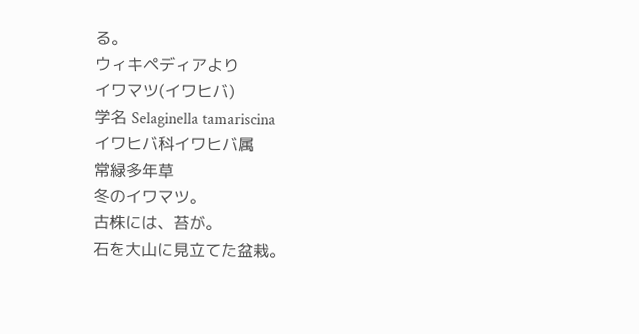る。
ウィキペディアより
イワマツ(イワヒバ)
学名 Selaginella tamariscina
イワヒバ科イワヒバ属
常緑多年草
冬のイワマツ。
古株には、苔が。
石を大山に見立てた盆栽。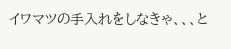イワマツの手入れをしなきゃ、、、と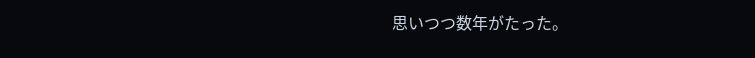思いつつ数年がたった。